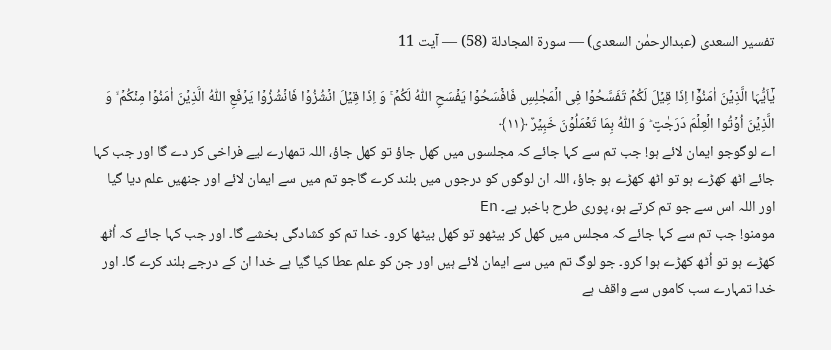تفسیر السعدی (عبدالرحمٰن السعدی) — سورۃ المجادلة (58) — آیت 11

یٰۤاَیُّہَا الَّذِیۡنَ اٰمَنُوۡۤا اِذَا قِیۡلَ لَکُمۡ تَفَسَّحُوۡا فِی الۡمَجٰلِسِ فَافۡسَحُوۡا یَفۡسَحِ اللّٰہُ لَکُمۡ ۚ وَ اِذَا قِیۡلَ انۡشُزُوۡا فَانۡشُزُوۡا یَرۡفَعِ اللّٰہُ الَّذِیۡنَ اٰمَنُوۡا مِنۡکُمۡ ۙ وَ الَّذِیۡنَ اُوۡتُوا الۡعِلۡمَ دَرَجٰتٍ ؕ وَ اللّٰہُ بِمَا تَعۡمَلُوۡنَ خَبِیۡرٌ ﴿۱۱﴾
اے لوگوجو ایمان لائے ہو! جب تم سے کہا جائے کہ مجلسوں میں کھل جاؤ تو کھل جاؤ، اللہ تمھارے لیے فراخی کر دے گا اور جب کہا جائے اٹھ کھڑے ہو تو اٹھ کھڑے ہو جاؤ، اللہ ان لوگوں کو درجوں میں بلند کرے گاجو تم میں سے ایمان لائے اور جنھیں علم دیا گیا اور اللہ اس سے جو تم کرتے ہو، پوری طرح باخبر ہے۔ En
مومنو! جب تم سے کہا جائے کہ مجلس میں کھل کر بیٹھو تو کھل بیٹھا کرو۔ خدا تم کو کشادگی بخشے گا۔ اور جب کہا جائے کہ اُٹھ کھڑے ہو تو اُٹھ کھڑے ہوا کرو۔ جو لوگ تم میں سے ایمان لائے ہیں اور جن کو علم عطا کیا گیا ہے خدا ان کے درجے بلند کرے گا۔ اور خدا تمہارے سب کاموں سے واقف ہے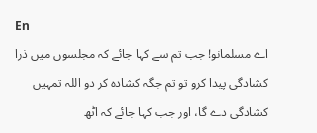En
اے مسلمانو! جب تم سے کہا جائے کہ مجلسوں میں ذرا کشادگی پیدا کرو تو تم جگہ کشاده کر دو اللہ تمہیں کشادگی دے گا، اور جب کہا جائے کہ اٹھ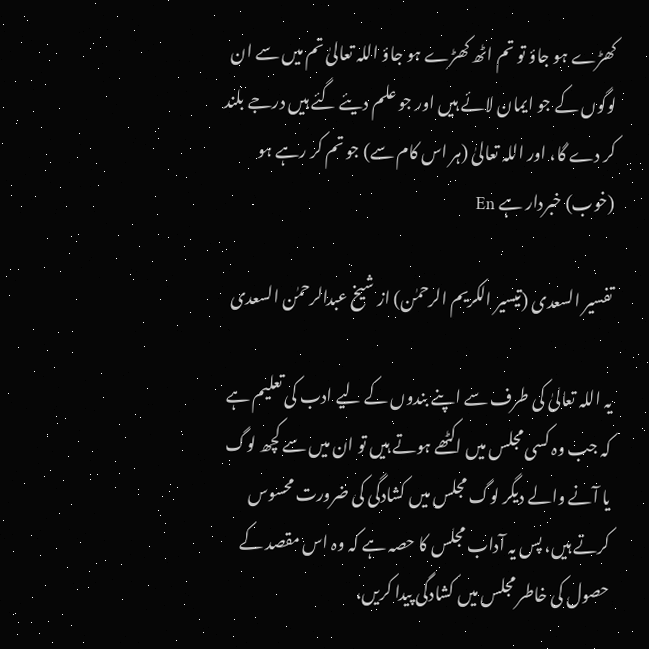کھڑے ہو جاؤ تو تم اٹھ کھڑے ہو جاؤ اللہ تعالیٰ تم میں سے ان لوگوں کے جو ایمان لائے ہیں اور جو علم دیئے گئے ہیں درجے بلند کر دے گا، اور اللہ تعالیٰ (ہر اس کام سے) جو تم کر رہے ہو (خوب) خبردار ہے En

تفسیر السعدی (تیسیر الکریم الرحمٰن) از شیخ عبدالرحمٰن السعدی

یہ اللہ تعالیٰ کی طرف سے اپنے بندوں کے لیے ادب کی تعلیم ہے کہ جب وہ کسی مجلس میں اکٹھے ہوتے ہیں تو ان میں سے کچھ لوگ یا آنے والے دیگر لوگ مجلس میں کشادگی کی ضرورت محسوس کرتے ہیں، پس یہ آداب مجلس کا حصہ ہے کہ وہ اس مقصد کے حصول کی خاطر مجلس میں کشادگی پیدا کریں،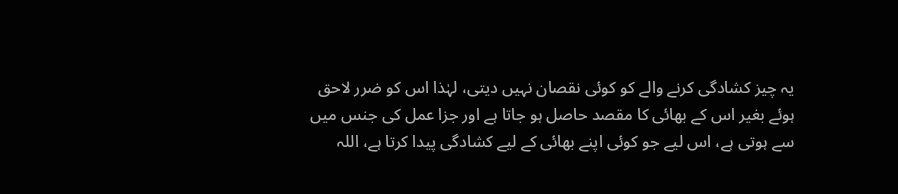یہ چیز کشادگی کرنے والے کو کوئی نقصان نہیں دیتی، لہٰذا اس کو ضرر لاحق ہوئے بغیر اس کے بھائی کا مقصد حاصل ہو جاتا ہے اور جزا عمل کی جنس میں سے ہوتی ہے، اس لیے جو کوئی اپنے بھائی کے لیے کشادگی پیدا کرتا ہے، اللہ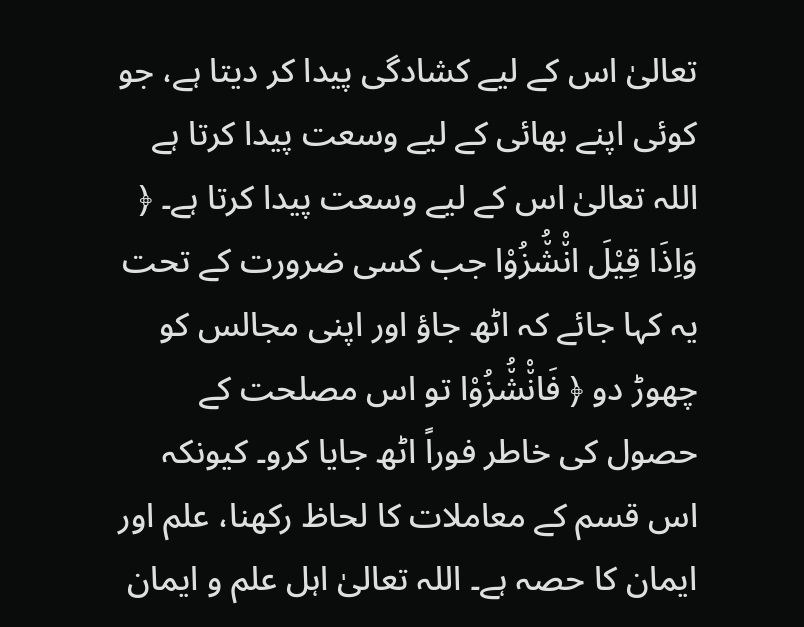تعالیٰ اس کے لیے کشادگی پیدا کر دیتا ہے، جو کوئی اپنے بھائی کے لیے وسعت پیدا کرتا ہے اللہ تعالیٰ اس کے لیے وسعت پیدا کرتا ہے۔ ﴿ وَاِذَا قِیْلَ انْ٘شُ٘زُوْا جب کسی ضرورت کے تحت یہ کہا جائے کہ اٹھ جاؤ اور اپنی مجالس کو چھوڑ دو ﴿ فَانْ٘شُ٘زُوْا تو اس مصلحت کے حصول کی خاطر فوراً اٹھ جایا کرو۔ کیونکہ اس قسم کے معاملات کا لحاظ رکھنا، علم اور ایمان کا حصہ ہے۔ اللہ تعالیٰ اہل علم و ایمان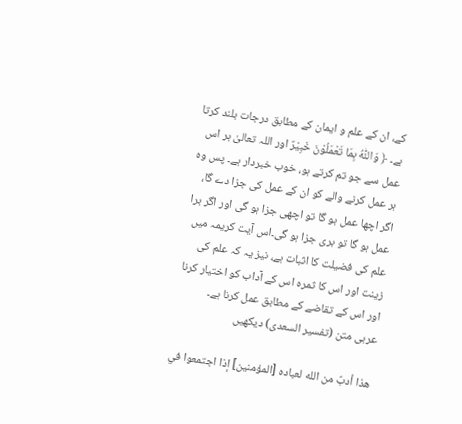کے، ان کے علم و ایمان کے مطابق درجات بلند کرتا ہے۔ ﴿ وَاللّٰهُ بِمَا تَعْمَلُوْنَ خَبِیْرٌ اور اللہ تعالیٰ ہر اس عمل سے جو تم کرتے ہو، خوب خبردار ہے۔ پس وہ ہر عمل کرنے والے کو ان کے عمل کی جزا دے گا، اگر اچھا عمل ہو گا تو اچھی جزا ہو گی اور اگر برا عمل ہو گا تو بری جزا ہو گی۔اس آیت کریمہ میں علم کی فضیلت کا اثبات ہے، نیز یہ کہ علم کی زینت اور اس کا ثمرہ اس کے آداب کو اختیار کرنا اور اس کے تقاضے کے مطابق عمل کرنا ہے۔
عربی متن (تفسیر السعدی) دیکھیں

هذا أدبٌ من الله لعباده [المؤمنين] إذا اجتمعوا في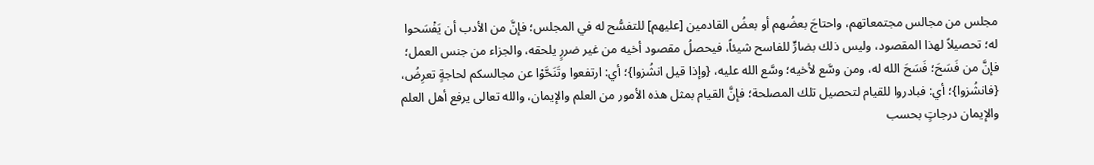مجلس من مجالس مجتمعاتهم، واحتاجَ بعضُهم أو بعضُ القادمين [عليهم] للتفسُّح له في المجلس؛ فإنَّ من الأدب أن يَفْسَحوا له؛ تحصيلاً لهذا المقصود، وليس ذلك بضارٍّ للفاسح شيئاً، فيحصلُ مقصود أخيه من غير ضررٍ يلحقه، والجزاء من جنس العمل؛ فإنَّ من فَسَحَ؛ فَسَحَ الله له، ومن وسَّع لأخيه؛ وسَّع الله عليه، {وإذا قيل انشُزوا}؛ أي: ارتفعوا وتَنَحَّوْا عن مجالسكم لحاجةٍ تعرِضُ، {فانشُزوا}؛ أي: فبادروا للقيام لتحصيل تلك المصلحة؛ فإنَّ القيام بمثل هذه الأمور من العلم والإيمان، والله تعالى يرفع أهل العلم والإيمان درجاتٍ بحسب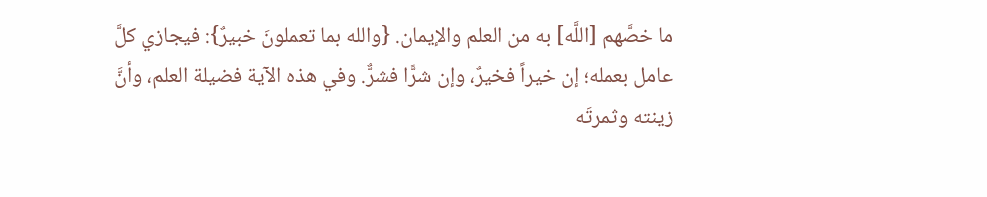ما خصَّهم [اللَّه] به من العلم والإيمان. {والله بما تعملونَ خبيرٌ}: فيجازي كلَّ عامل بعمله؛ إن خيراً فخيرٌ، وإن شرًّا فشرٌّ. وفي هذه الآية فضيلة العلم، وأنَّ زينته وثمرتَه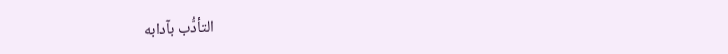التأدُّب بآدابه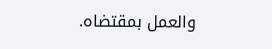والعمل بمقتضاه.